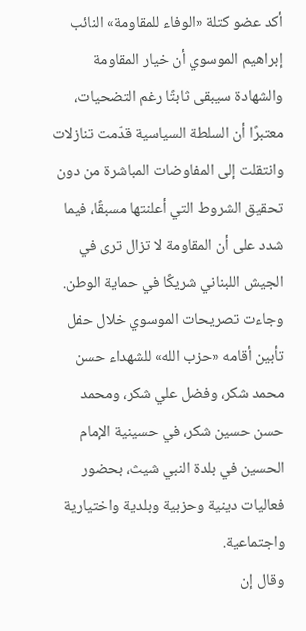أكد عضو كتلة «الوفاء للمقاومة» النائب إبراهيم الموسوي أن خيار المقاومة والشهادة سيبقى ثابتًا رغم التضحيات، معتبرًا أن السلطة السياسية قدّمت تنازلات وانتقلت إلى المفاوضات المباشرة من دون تحقيق الشروط التي أعلنتها مسبقًا، فيما شدد على أن المقاومة لا تزال ترى في الجيش اللبناني شريكًا في حماية الوطن.
وجاءت تصريحات الموسوي خلال حفل تأبين أقامه «حزب الله» للشهداء حسن محمد شكر، وفضل علي شكر، ومحمد حسن حسين شكر، في حسينية الإمام الحسين في بلدة النبي شيث، بحضور فعاليات دينية وحزبية وبلدية واختيارية واجتماعية.
وقال إن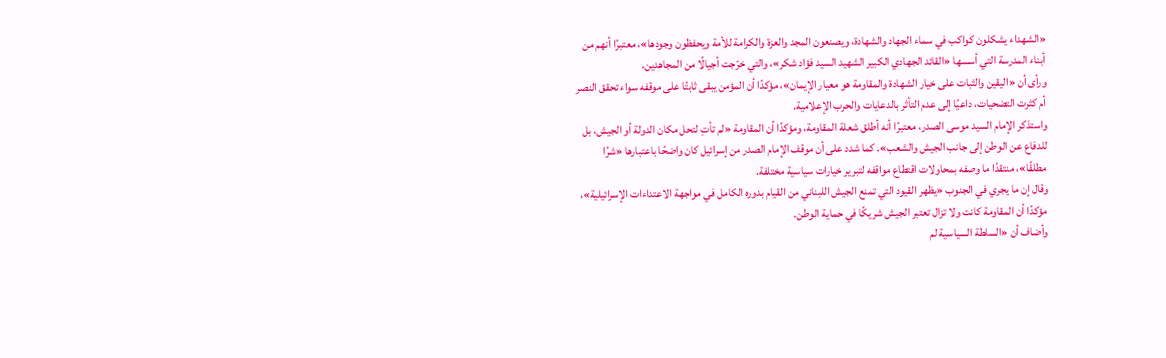«الشهداء يشكلون كواكب في سماء الجهاد والشهادة، ويصنعون المجد والعزة والكرامة للأمة ويحفظون وجودها»، معتبرًا أنهم من أبناء المدرسة التي أسسها «القائد الجهادي الكبير الشهيد السيد فؤاد شكر»، والتي خرّجت أجيالًا من المجاهدين.
ورأى أن «اليقين والثبات على خيار الشهادة والمقاومة هو معيار الإيمان»، مؤكدًا أن المؤمن يبقى ثابتًا على موقفه سواء تحقق النصر أم كثرت التضحيات، داعيًا إلى عدم التأثر بالدعايات والحرب الإعلامية.
واستذكر الإمام السيد موسى الصدر، معتبرًا أنه أطلق شعلة المقاومة، ومؤكدًا أن المقاومة «لم تأتِ لتحل مكان الدولة أو الجيش، بل للدفاع عن الوطن إلى جانب الجيش والشعب». كما شدد على أن موقف الإمام الصدر من إسرائيل كان واضحًا باعتبارها «شرًا مطلقًا»، منتقدًا ما وصفه بمحاولات اقتطاع مواقفه لتبرير خيارات سياسية مختلفة.
وقال إن ما يجري في الجنوب «يظهر القيود التي تمنع الجيش اللبناني من القيام بدوره الكامل في مواجهة الاعتداءات الإسرائيلية»، مؤكدًا أن المقاومة كانت ولا تزال تعتبر الجيش شريكًا في حماية الوطن.
وأضاف أن «السلطة السياسية لم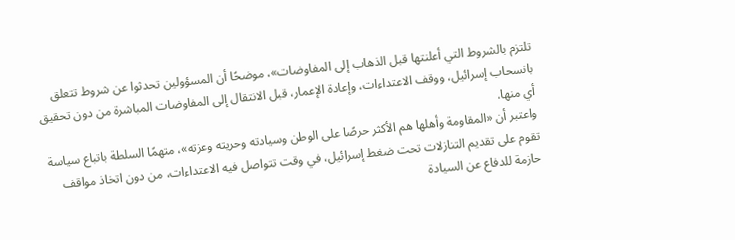تلتزم بالشروط التي أعلنتها قبل الذهاب إلى المفاوضات»، موضحًا أن المسؤولين تحدثوا عن شروط تتعلق بانسحاب إسرائيل، ووقف الاعتداءات، وإعادة الإعمار، قبل الانتقال إلى المفاوضات المباشرة من دون تحقيق أي منها.
واعتبر أن «المقاومة وأهلها هم الأكثر حرصًا على الوطن وسيادته وحريته وعزته»، متهمًا السلطة باتباع سياسة تقوم على تقديم التنازلات تحت ضغط إسرائيل، في وقت تتواصل فيه الاعتداءات، من دون اتخاذ مواقف حازمة للدفاع عن السيادة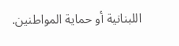اللبنانية أو حماية المواطنين.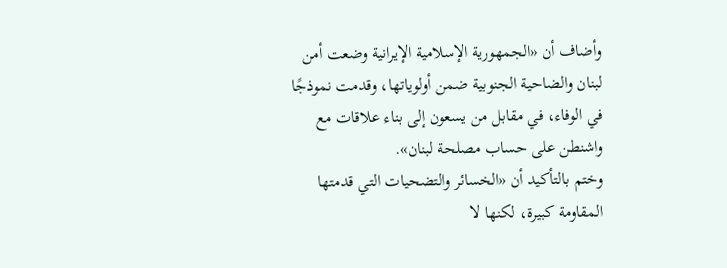وأضاف أن «الجمهورية الإسلامية الإيرانية وضعت أمن لبنان والضاحية الجنوبية ضمن أولوياتها، وقدمت نموذجًا في الوفاء، في مقابل من يسعون إلى بناء علاقات مع واشنطن على حساب مصلحة لبنان».
وختم بالتأكيد أن «الخسائر والتضحيات التي قدمتها المقاومة كبيرة، لكنها لا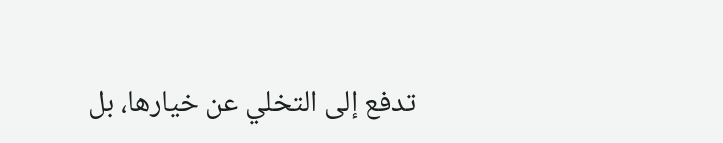تدفع إلى التخلي عن خيارها، بل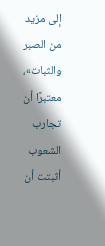إلى مزيد من الصبر والثبات»، معتبرًا أن تجارب الشعوب أثبتت أن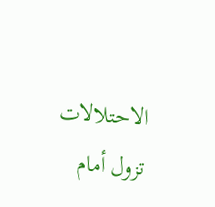الاحتلالات تزول أمام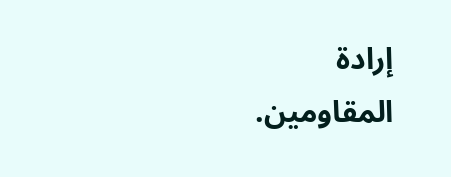إرادة المقاومين.